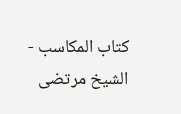كتاب المكاسب - الشيخ مرتضى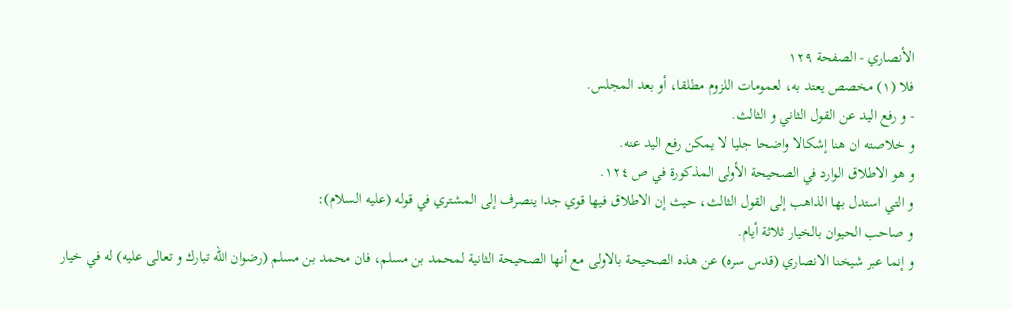الأنصاري - الصفحة ١٢٩
فلا (١) مخصص يعتد به، لعمومات اللزوم مطلقا، أو بعد المجلس.
- و رفع اليد عن القول الثاني و الثالث.
و خلاصته ان هنا إشكالا واضحا جليا لا يمكن رفع اليد عنه.
و هو الاطلاق الوارد في الصحيحة الأولى المذكورة في ص ١٢٤.
و التي استدل بها الذاهب إلى القول الثالث، حيث إن الاطلاق فيها قوي جدا ينصرف إلى المشتري في قوله (عليه السلام):
و صاحب الحيوان بالخيار ثلاثة أيام.
و إنما عبر شيخنا الانصاري (قدس سره) عن هذه الصحيحة بالاولى مع أنها الصحيحة الثانية لمحمد بن مسلم، فان محمد بن مسلم (رضوان اللّه تبارك و تعالى عليه) له في خيار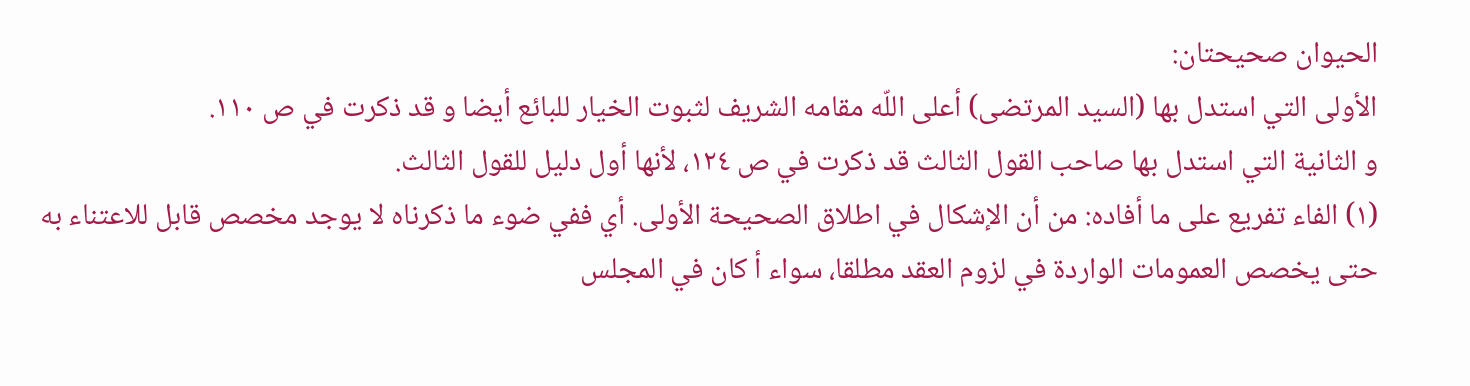الحيوان صحيحتان:
الأولى التي استدل بها (السيد المرتضى) أعلى اللّه مقامه الشريف لثبوت الخيار للبائع أيضا و قد ذكرت في ص ١١٠.
و الثانية التي استدل بها صاحب القول الثالث قد ذكرت في ص ١٢٤، لأنها أول دليل للقول الثالث.
(١) الفاء تفريع على ما أفاده: من أن الإشكال في اطلاق الصحيحة الأولى. أي ففي ضوء ما ذكرناه لا يوجد مخصص قابل للاعتناء به حتى يخصص العمومات الواردة في لزوم العقد مطلقا، سواء أ كان في المجلس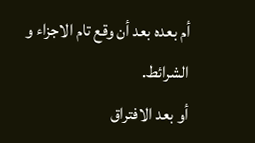أم بعده بعد أن وقع تام الاجزاء و الشرائط.
أو بعد الافتراق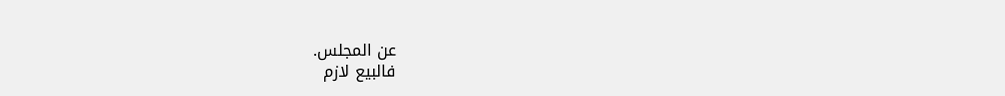عن المجلس.
فالبيع لازم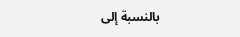بالنسبة إلى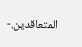المتعاقدين.-